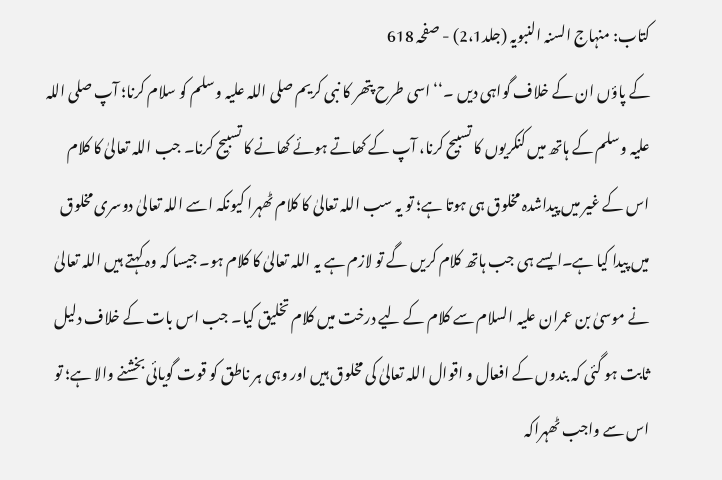کتاب: منہاج السنہ النبویہ (جلد2،1) - صفحہ 618
کے پاؤں ان کے خلاف گواہی دیں ۔‘‘ اسی طرح پتھر کا نبی کریم صلی اللہ علیہ وسلم کو سلام کرنا؛ آپ صلی اللہ علیہ وسلم کے ہاتھ میں کنکریوں کا تسبیح کرنا، آپ کے کھاتے ہوئے کھانے کا تسبیح کرنا۔ جب اللہ تعالیٰ کا کلام اس کے غیر میں پیداشدہ مخلوق ہی ہوتا ہے؛ تو یہ سب اللہ تعالیٰ کا کلام ٹھہرا کیونکہ اسے اللہ تعالیٰ دوسری مخلوق میں پیدا کیا ہے۔ایسے ہی جب ہاتھ کلام کریں گے تو لازم ہے یہ اللہ تعالیٰ کا کلام ہو۔ جیسا کہ وہ کہتے ہیں اللہ تعالیٰ نے موسیٰ بن عمران علیہ السلام سے کلام کے لیے درخت میں کلام تخلیق کیا۔ جب اس بات کے خلاف دلیل ثابت ہو گئی کہ بندوں کے افعال و اقوال اللہ تعالیٰ کی مخلوق ہیں اور وہی ہر ناطق کو قوت گویائی بخشنے والا ہے؛ تو اس سے واجب ٹھہراکہ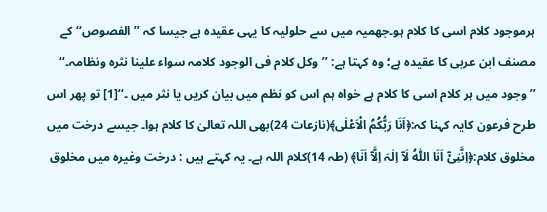ہرموجود کلام اسی کا کلام ہو۔جھمیہ میں سے حلولیہ کا یہی عقیدہ ہے جیسا کہ ’’ الفصوص‘‘کے مصنف ابن عربی کا عقیدہ ہے؛ وہ کہتا ہے: ’’وکل کلام فی الوجود کلامہ سواء علینا نثرہ ونظامہ۔‘‘ ’’وجود میں ہر کلام اسی کا کلام ہے خواہ ہم اس کو نظم میں بیان کریں یا نثر میں ۔‘‘[1] تو پھر اس طرح فرعون کایہ کہنا کہ:﴿اَنَا رَبُّکُمُ الْاَعْلٰی﴾(نازعات 24)بھی اللہ تعالیٰ کا کلام ہوا۔ جیسے درخت میں مخلوق کلام:﴿اِنَّنِیْٓ اَنَا اللّٰہُ لَآ اِلٰہَ اِلَّآ اَنَا﴾ (طہ 14)کلام اللہ ہے۔ یہ کہتے ہیں : درخت وغیرہ میں مخلوق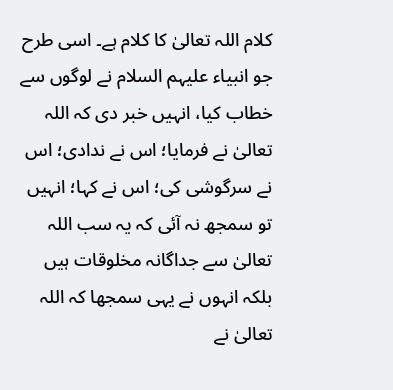کلام اللہ تعالیٰ کا کلام ہے۔ اسی طرح جو انبیاء علیہم السلام نے لوگوں سے خطاب کیا، انہیں خبر دی کہ اللہ تعالیٰ نے فرمایا؛ اس نے ندادی؛ اس نے سرگوشی کی؛ اس نے کہا؛ انہیں تو سمجھ نہ آئی کہ یہ سب اللہ تعالیٰ سے جداگانہ مخلوقات ہیں بلکہ انہوں نے یہی سمجھا کہ اللہ تعالیٰ نے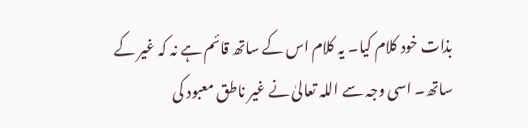بذات خود کلام کیا۔ یہ کلام اس کے ساتھ قائم ہے نہ کہ غیر کے ساتھ۔ اسی وجہ سے اللہ تعالیٰ نے غیر ناطق معبود کی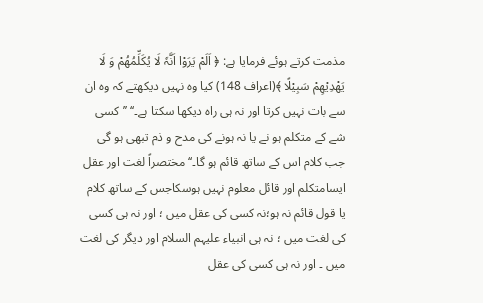مذمت کرتے ہوئے فرمایا ہے: ﴿ اَلَمْ یَرَوْا اَنَّہٗ لَا یُکَلِّمُھُمْ وَ لَا یَھْدِیْھِمْ سَبِیْلًا ﴾(اعراف 148) کیا وہ نہیں دیکھتے کہ وہ ان سے بات نہیں کرتا اور نہ ہی راہ دیکھا سکتا ہے۔‘‘ ’’کسی شے کے متکلم ہو نے یا نہ ہونے کی مدح و ذم تبھی ہو گی جب کلام اس کے ساتھ قائم ہو گا۔‘‘ مختصراً لغت اور عقل ایسامتکلم اور قائل معلوم نہیں ہوسکاجس کے ساتھ کلام یا قول قائم نہ ہو؛نہ کسی کی عقل میں ؛ اور نہ ہی کسی کی لغت میں ؛ نہ ہی انبیاء علیہم السلام اور دیگر کی لغت میں ۔ اور نہ ہی کسی کی عقل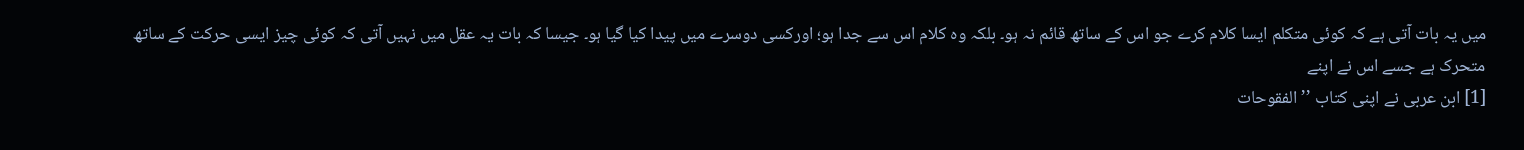میں یہ بات آتی ہے کہ کوئی متکلم ایسا کلام کرے جو اس کے ساتھ قائم نہ ہو۔ بلکہ وہ کلام اس سے جدا ہو؛ اورکسی دوسرے میں پیدا کیا گیا ہو۔ جیسا کہ بات یہ عقل میں نہیں آتی کہ کوئی چیز ایسی حرکت کے ساتھ متحرک ہے جسے اس نے اپنے
[1] ابن عربی نے اپنی کتاب ’’الفقوحات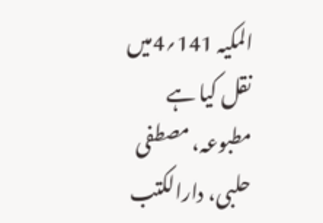المکیہ 141؍4میں نقل کیا ہے مطبوعہ، مصطفی حلبی، دارالکتب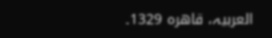العربیہ، قاھرہ 1329۔